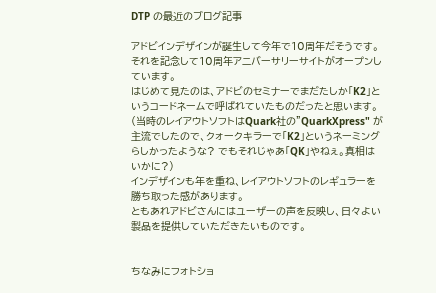DTP の最近のブログ記事

アドビインデザインが誕生して今年で10周年だそうです。
それを記念して10周年アニバーサリーサイトがオープンしています。
はじめて見たのは、アドビのセミナーでまだたしか「K2」というコードネームで呼ばれていたものだったと思います。(当時のレイアウトソフトはQuark社の"QuarkXpress" が主流でしたので、クォークキラーで「K2」というネーミングらしかったような? でもそれじゃあ「QK」やねぇ。真相はいかに?)
インデザインも年を重ね、レイアウトソフトのレギュラーを勝ち取った感があります。
ともあれアドビさんにはユーザーの声を反映し、日々よい製品を提供していただきたいものです。


ちなみにフォトショ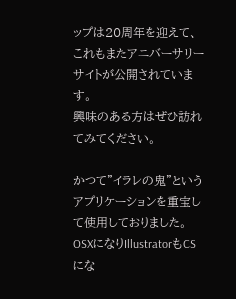ップは20周年を迎えて、これもまたアニバーサリーサイトが公開されています。
興味のある方はぜひ訪れてみてください。

かつて"イラレの鬼"というアプリケーションを重宝して使用しておりました。
OSXになりIllustratorもCSにな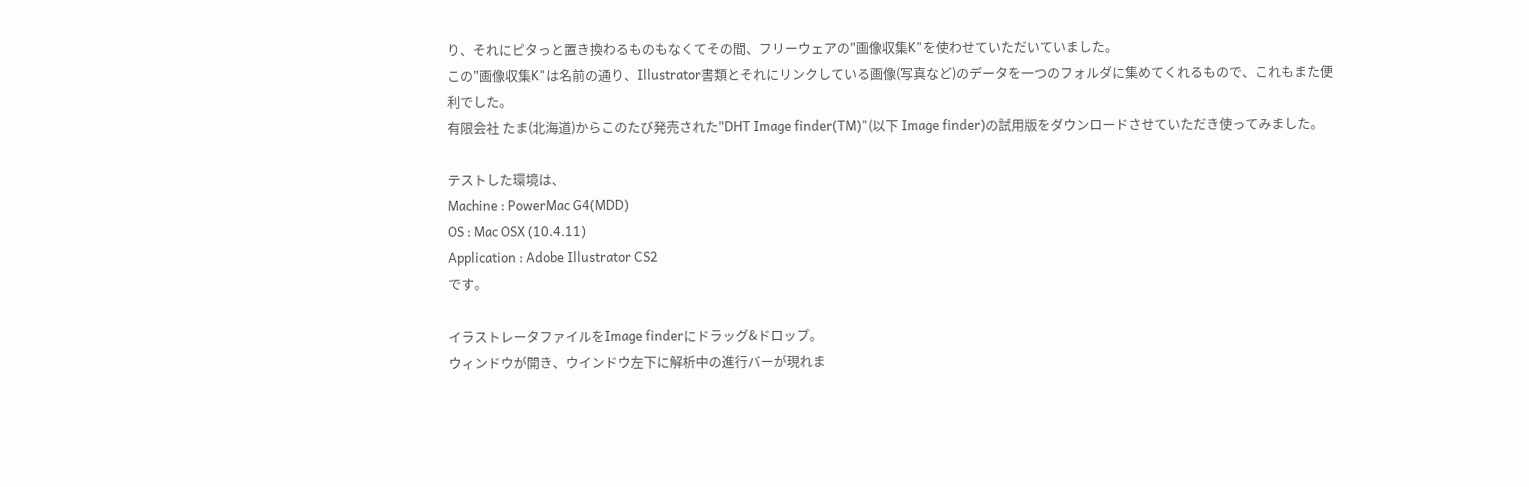り、それにピタっと置き換わるものもなくてその間、フリーウェアの"画像収集K"を使わせていただいていました。
この"画像収集K"は名前の通り、Illustrator書類とそれにリンクしている画像(写真など)のデータを一つのフォルダに集めてくれるもので、これもまた便利でした。
有限会社 たま(北海道)からこのたび発売された"DHT Image finder(TM)"(以下 Image finder)の試用版をダウンロードさせていただき使ってみました。

テストした環境は、
Machine : PowerMac G4(MDD)
OS : Mac OSX (10.4.11)
Application : Adobe Illustrator CS2
です。

イラストレータファイルをImage finderにドラッグ&ドロップ。
ウィンドウが開き、ウインドウ左下に解析中の進行バーが現れま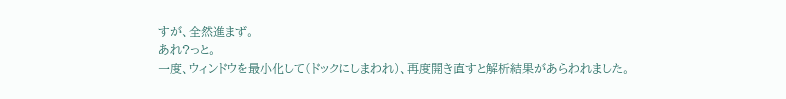すが、全然進まず。
あれ?っと。
一度、ウィンドウを最小化して(ドックにしまわれ)、再度開き直すと解析結果があらわれました。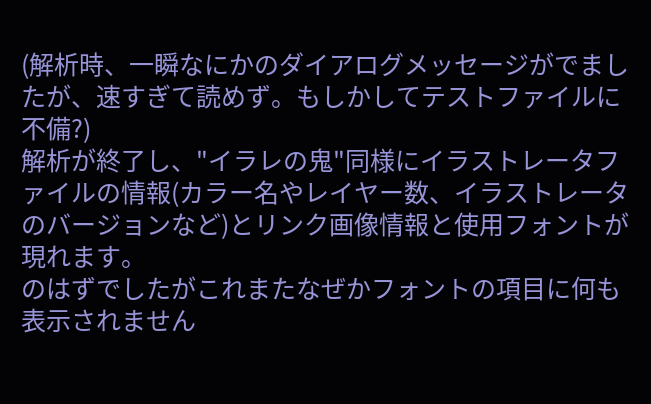(解析時、一瞬なにかのダイアログメッセージがでましたが、速すぎて読めず。もしかしてテストファイルに不備?)
解析が終了し、"イラレの鬼"同様にイラストレータファイルの情報(カラー名やレイヤー数、イラストレータのバージョンなど)とリンク画像情報と使用フォントが現れます。
のはずでしたがこれまたなぜかフォントの項目に何も表示されません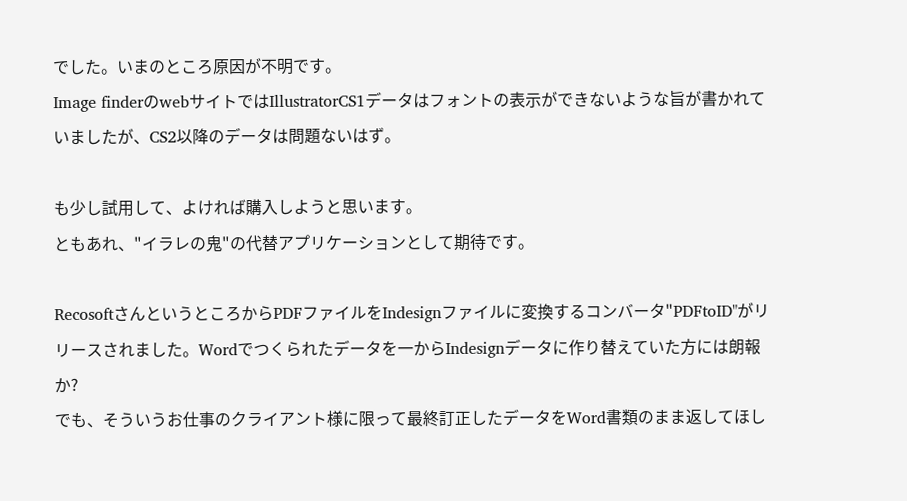でした。いまのところ原因が不明です。
Image finderのwebサイトではIllustratorCS1データはフォントの表示ができないような旨が書かれていましたが、CS2以降のデータは問題ないはず。

も少し試用して、よければ購入しようと思います。
ともあれ、"イラレの鬼"の代替アプリケーションとして期待です。

RecosoftさんというところからPDFファイルをIndesignファイルに変換するコンバータ"PDFtoID"がリリースされました。Wordでつくられたデータを一からIndesignデータに作り替えていた方には朗報か?
でも、そういうお仕事のクライアント様に限って最終訂正したデータをWord書類のまま返してほし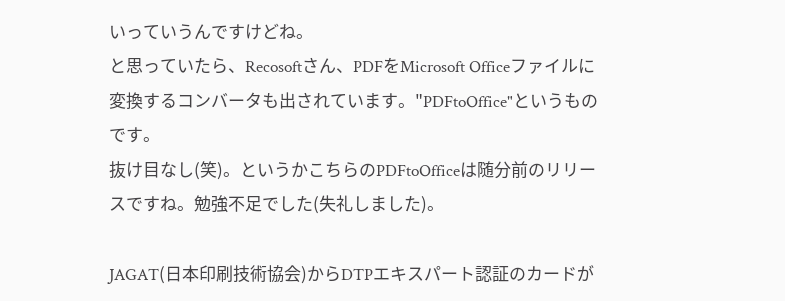いっていうんですけどね。
と思っていたら、Recosoftさん、PDFをMicrosoft Officeファイルに変換するコンバータも出されています。"PDFtoOffice"というものです。
抜け目なし(笑)。というかこちらのPDFtoOfficeは随分前のリリースですね。勉強不足でした(失礼しました)。

JAGAT(日本印刷技術協会)からDTPエキスパート認証のカードが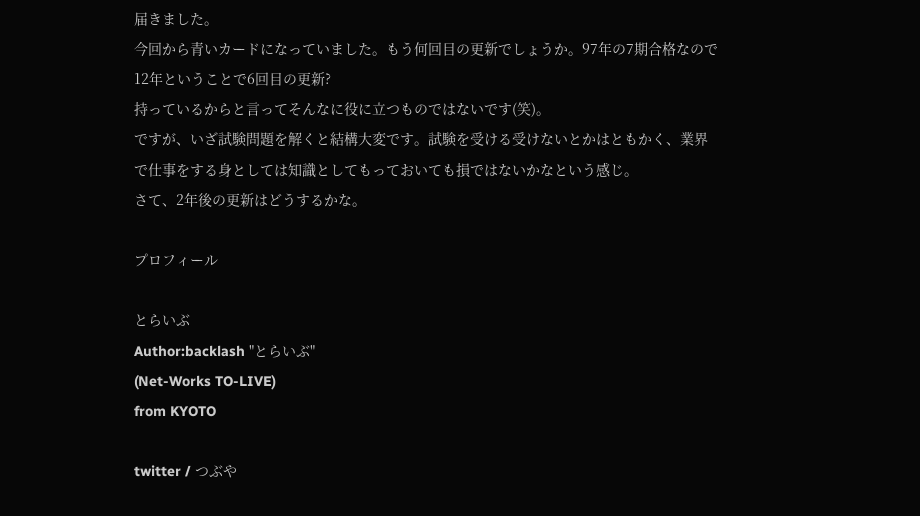届きました。
今回から青いカードになっていました。もう何回目の更新でしょうか。97年の7期合格なので12年ということで6回目の更新?
持っているからと言ってそんなに役に立つものではないです(笑)。
ですが、いざ試験問題を解くと結構大変です。試験を受ける受けないとかはともかく、業界で仕事をする身としては知識としてもっておいても損ではないかなという感じ。
さて、2年後の更新はどうするかな。

プロフィール

とらいぶ
Author:backlash "とらいぶ"
(Net-Works TO-LIVE)
from KYOTO

twitter / つぶや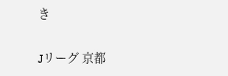き

Jリーグ 京都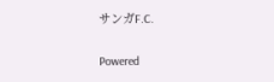サンガF.C.

Powered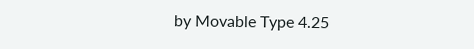by Movable Type 4.25